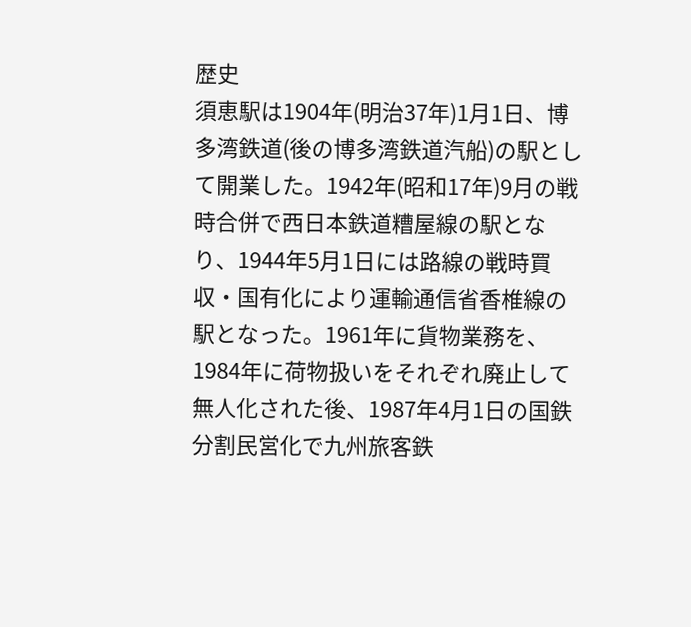歴史
須恵駅は1904年(明治37年)1月1日、博多湾鉄道(後の博多湾鉄道汽船)の駅として開業した。1942年(昭和17年)9月の戦時合併で西日本鉄道糟屋線の駅となり、1944年5月1日には路線の戦時買収・国有化により運輸通信省香椎線の駅となった。1961年に貨物業務を、1984年に荷物扱いをそれぞれ廃止して無人化された後、1987年4月1日の国鉄分割民営化で九州旅客鉄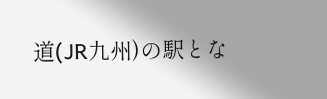道(JR九州)の駅とな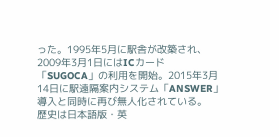った。1995年5月に駅舎が改築され、2009年3月1日にはICカード「SUGOCA」の利用を開始。2015年3月14日に駅遠隔案内システム「ANSWER」導入と同時に再び無人化されている。
歴史は日本語版・英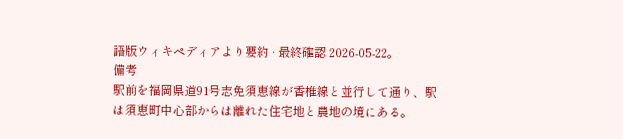語版ウィキペディアより要約 · 最終確認 2026-05-22。
備考
駅前を福岡県道91号志免須恵線が香椎線と並行して通り、駅は須恵町中心部からは離れた住宅地と農地の境にある。